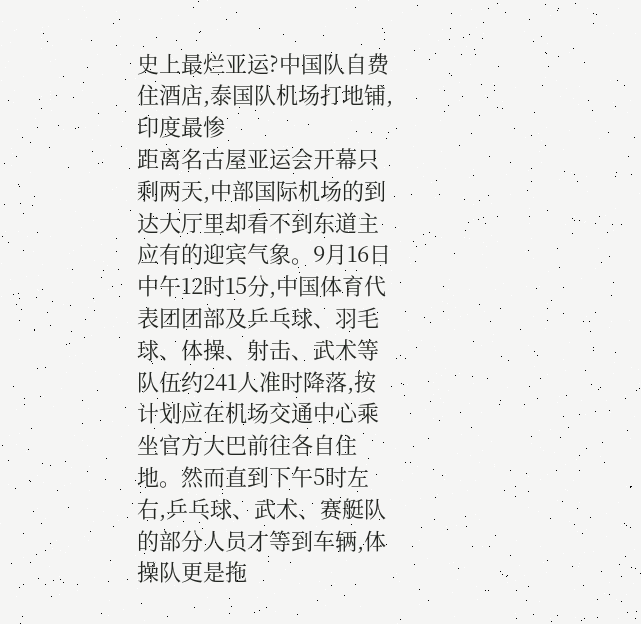史上最烂亚运?中国队自费住酒店,泰国队机场打地铺,印度最惨
距离名古屋亚运会开幕只剩两天,中部国际机场的到达大厅里却看不到东道主应有的迎宾气象。9月16日中午12时15分,中国体育代表团团部及乒乓球、羽毛球、体操、射击、武术等队伍约241人准时降落,按计划应在机场交通中心乘坐官方大巴前往各自住地。然而直到下午5时左右,乒乓球、武术、赛艇队的部分人员才等到车辆,体操队更是拖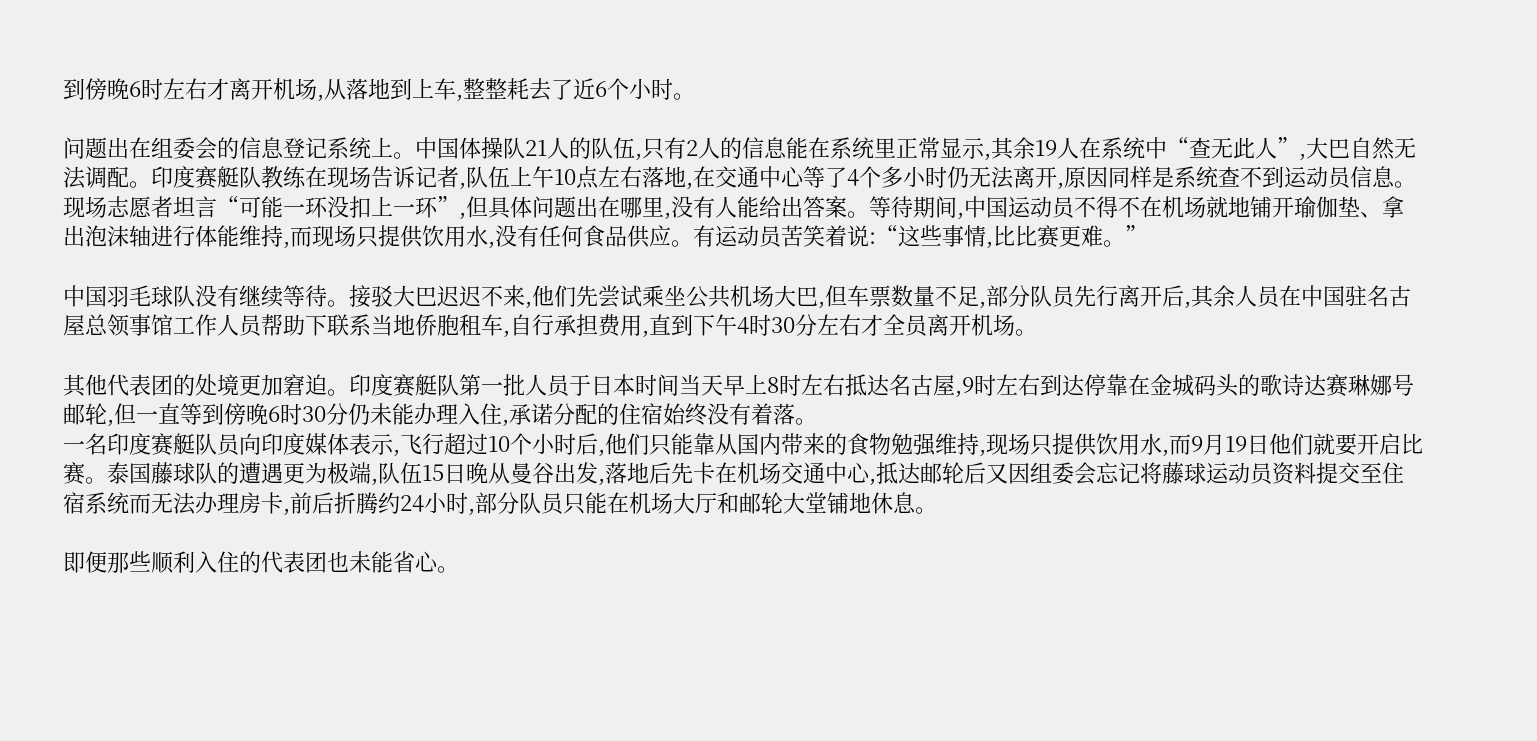到傍晚6时左右才离开机场,从落地到上车,整整耗去了近6个小时。

问题出在组委会的信息登记系统上。中国体操队21人的队伍,只有2人的信息能在系统里正常显示,其余19人在系统中“查无此人”,大巴自然无法调配。印度赛艇队教练在现场告诉记者,队伍上午10点左右落地,在交通中心等了4个多小时仍无法离开,原因同样是系统查不到运动员信息。现场志愿者坦言“可能一环没扣上一环”,但具体问题出在哪里,没有人能给出答案。等待期间,中国运动员不得不在机场就地铺开瑜伽垫、拿出泡沫轴进行体能维持,而现场只提供饮用水,没有任何食品供应。有运动员苦笑着说:“这些事情,比比赛更难。”

中国羽毛球队没有继续等待。接驳大巴迟迟不来,他们先尝试乘坐公共机场大巴,但车票数量不足,部分队员先行离开后,其余人员在中国驻名古屋总领事馆工作人员帮助下联系当地侨胞租车,自行承担费用,直到下午4时30分左右才全员离开机场。

其他代表团的处境更加窘迫。印度赛艇队第一批人员于日本时间当天早上8时左右抵达名古屋,9时左右到达停靠在金城码头的歌诗达赛琳娜号邮轮,但一直等到傍晚6时30分仍未能办理入住,承诺分配的住宿始终没有着落。
一名印度赛艇队员向印度媒体表示,飞行超过10个小时后,他们只能靠从国内带来的食物勉强维持,现场只提供饮用水,而9月19日他们就要开启比赛。泰国藤球队的遭遇更为极端,队伍15日晚从曼谷出发,落地后先卡在机场交通中心,抵达邮轮后又因组委会忘记将藤球运动员资料提交至住宿系统而无法办理房卡,前后折腾约24小时,部分队员只能在机场大厅和邮轮大堂铺地休息。

即便那些顺利入住的代表团也未能省心。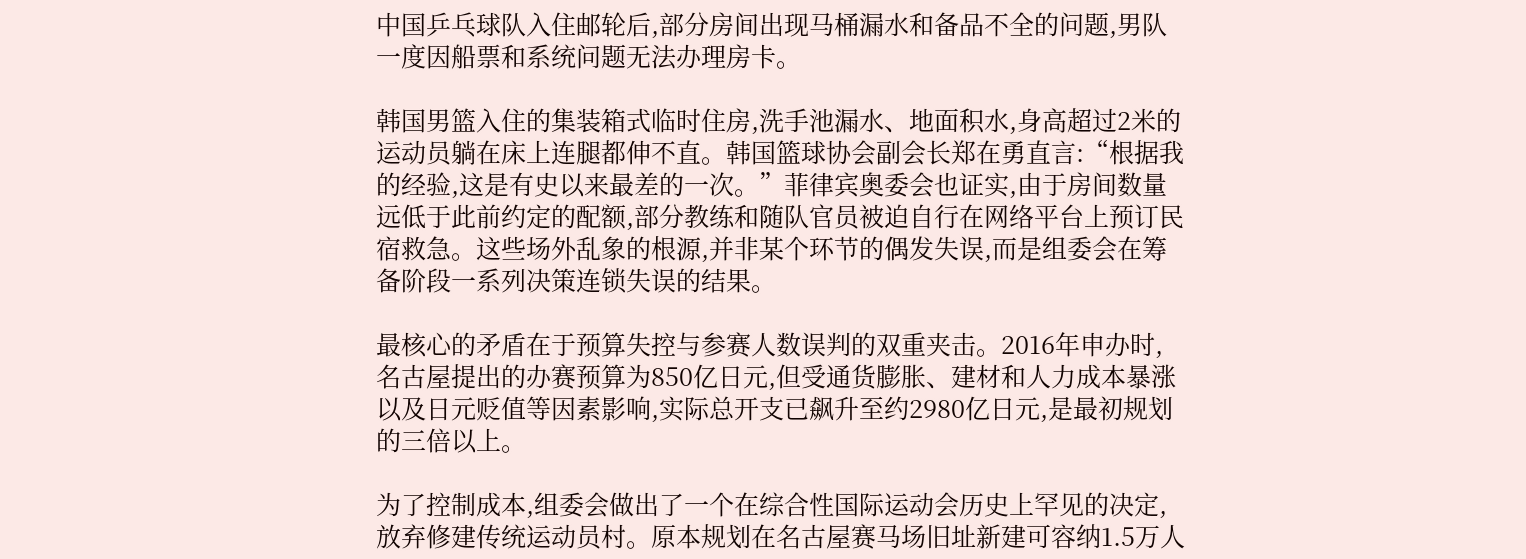中国乒乓球队入住邮轮后,部分房间出现马桶漏水和备品不全的问题,男队一度因船票和系统问题无法办理房卡。

韩国男篮入住的集装箱式临时住房,洗手池漏水、地面积水,身高超过2米的运动员躺在床上连腿都伸不直。韩国篮球协会副会长郑在勇直言:“根据我的经验,这是有史以来最差的一次。”菲律宾奥委会也证实,由于房间数量远低于此前约定的配额,部分教练和随队官员被迫自行在网络平台上预订民宿救急。这些场外乱象的根源,并非某个环节的偶发失误,而是组委会在筹备阶段一系列决策连锁失误的结果。

最核心的矛盾在于预算失控与参赛人数误判的双重夹击。2016年申办时,名古屋提出的办赛预算为850亿日元,但受通货膨胀、建材和人力成本暴涨以及日元贬值等因素影响,实际总开支已飙升至约2980亿日元,是最初规划的三倍以上。

为了控制成本,组委会做出了一个在综合性国际运动会历史上罕见的决定,放弃修建传统运动员村。原本规划在名古屋赛马场旧址新建可容纳1.5万人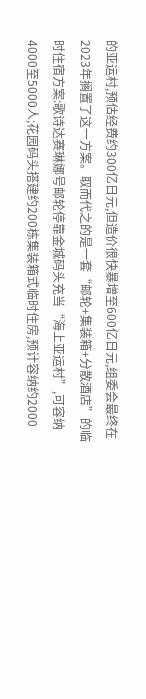的亚运村,预估经费约300亿日元,但造价很快暴增至600亿日元,组委会最终在2023年搁置了这一方案。取而代之的是一套“邮轮+集装箱+分散酒店”的临时住宿方案:歌诗达赛琳娜号邮轮停靠金城码头充当“海上亚运村”,可容纳4000至5000人;花园码头搭建约200栋集装箱式临时住房,预计容纳约2000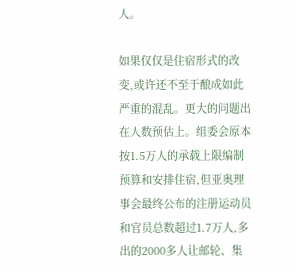人。

如果仅仅是住宿形式的改变,或许还不至于酿成如此严重的混乱。更大的问题出在人数预估上。组委会原本按1.5万人的承载上限编制预算和安排住宿,但亚奥理事会最终公布的注册运动员和官员总数超过1.7万人,多出的2000多人让邮轮、集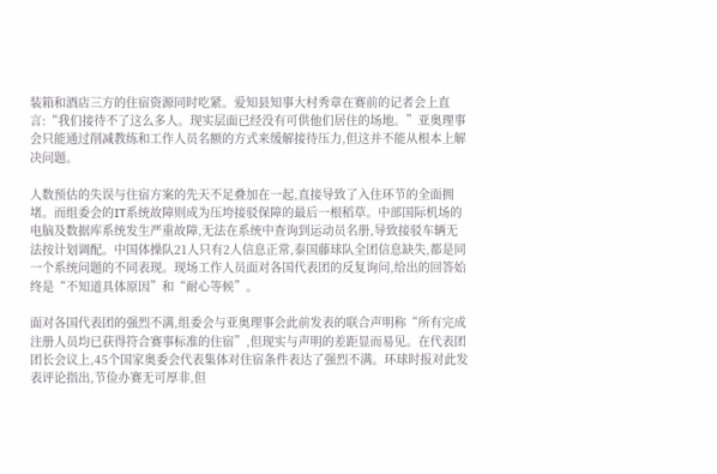装箱和酒店三方的住宿资源同时吃紧。爱知县知事大村秀章在赛前的记者会上直言:“我们接待不了这么多人。现实层面已经没有可供他们居住的场地。”亚奥理事会只能通过削减教练和工作人员名额的方式来缓解接待压力,但这并不能从根本上解决问题。

人数预估的失误与住宿方案的先天不足叠加在一起,直接导致了入住环节的全面拥堵。而组委会的IT系统故障则成为压垮接驳保障的最后一根稻草。中部国际机场的电脑及数据库系统发生严重故障,无法在系统中查询到运动员名册,导致接驳车辆无法按计划调配。中国体操队21人只有2人信息正常,泰国藤球队全团信息缺失,都是同一个系统问题的不同表现。现场工作人员面对各国代表团的反复询问,给出的回答始终是“不知道具体原因”和“耐心等候”。

面对各国代表团的强烈不满,组委会与亚奥理事会此前发表的联合声明称“所有完成注册人员均已获得符合赛事标准的住宿”,但现实与声明的差距显而易见。在代表团团长会议上,45个国家奥委会代表集体对住宿条件表达了强烈不满。环球时报对此发表评论指出,节俭办赛无可厚非,但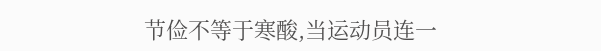节俭不等于寒酸,当运动员连一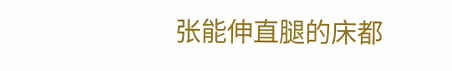张能伸直腿的床都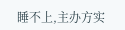睡不上,主办方实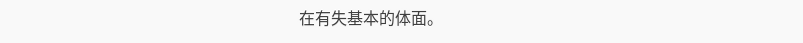在有失基本的体面。